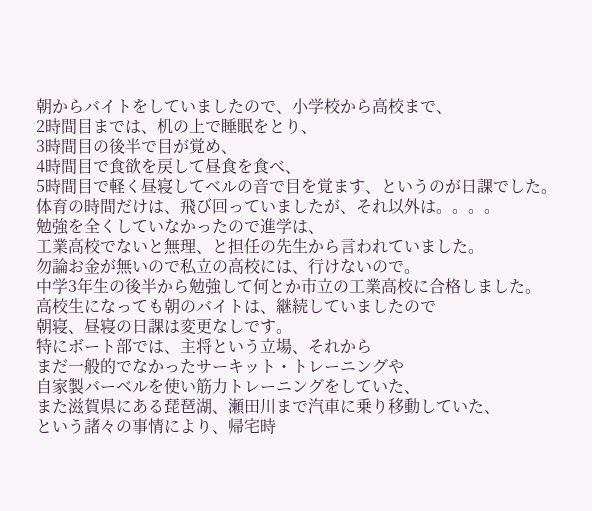朝からバイトをしていましたので、小学校から高校まで、
2時間目までは、机の上で睡眠をとり、
3時間目の後半で目が覚め、
4時間目で食欲を戻して昼食を食べ、
5時間目で軽く昼寝してベルの音で目を覚ます、というのが日課でした。
体育の時間だけは、飛び回っていましたが、それ以外は。。。。
勉強を全くしていなかったので進学は、
工業高校でないと無理、と担任の先生から言われていました。
勿論お金が無いので私立の高校には、行けないので。
中学3年生の後半から勉強して何とか市立の工業高校に合格しました。
高校生になっても朝のバイトは、継続していましたので
朝寝、昼寝の日課は変更なしです。
特にボート部では、主将という立場、それから
まだ一般的でなかったサーキット・トレーニングや
自家製バーベルを使い筋力トレーニングをしていた、
また滋賀県にある琵琶湖、瀬田川まで汽車に乗り移動していた、
という諸々の事情により、帰宅時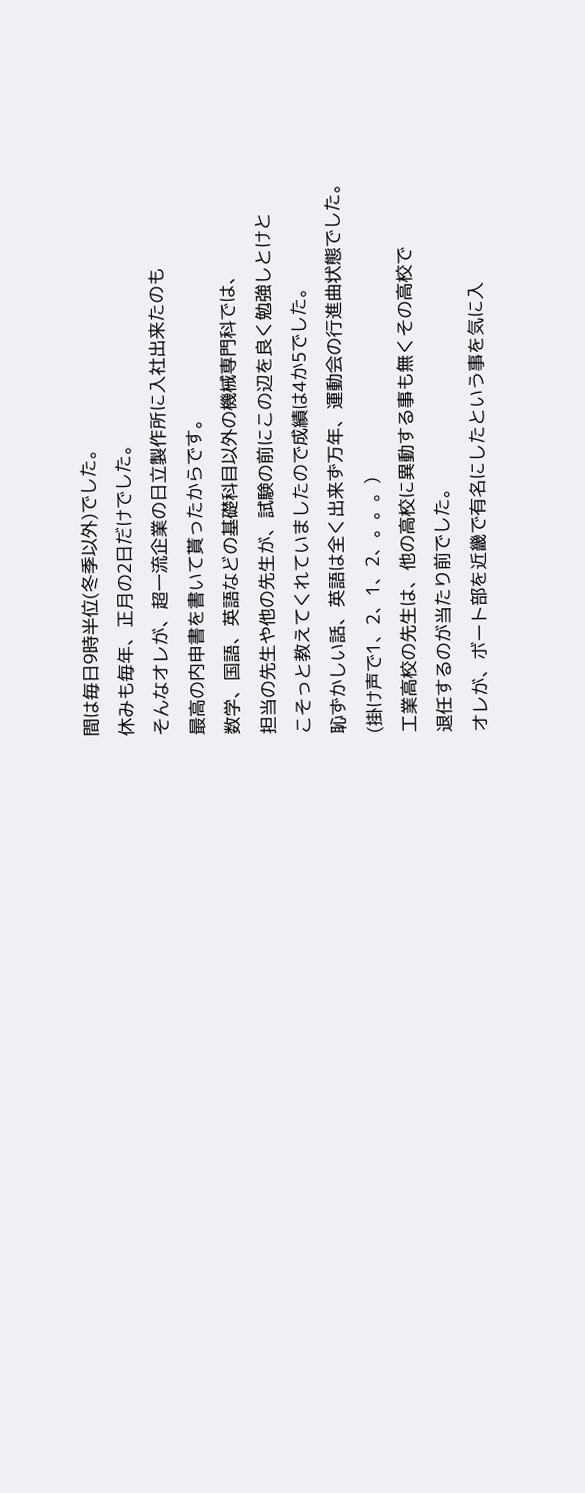間は毎日9時半位(冬季以外)でした。
休みも毎年、正月の2日だけでした。
そんなオレが、超一流企業の日立製作所に入社出来たのも
最高の内申書を書いて貰ったからです。
数学、国語、英語などの基礎科目以外の機械専門科では、
担当の先生や他の先生が、試験の前にこの辺を良く勉強しとけと
こそっと教えてくれていましたので成績は4か5でした。
恥ずかしい話、英語は全く出来ず万年、運動会の行進曲状態でした。
(掛け声で1、2、1、2、。。。)
工業高校の先生は、他の高校に異動する事も無くその高校で
退任するのが当たり前でした。
オレが、ボート部を近畿で有名にしたという事を気に入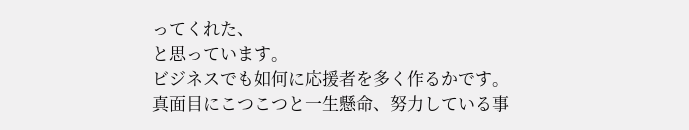ってくれた、
と思っています。
ビジネスでも如何に応援者を多く作るかです。
真面目にこつこつと一生懸命、努力している事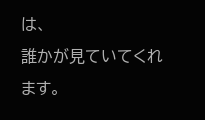は、
誰かが見ていてくれます。